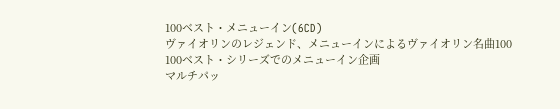100ベスト・メニューイン(6CD)
ヴァイオリンのレジェンド、メニューインによるヴァイオリン名曲100
100ベスト・シリーズでのメニューイン企画
マルチパッ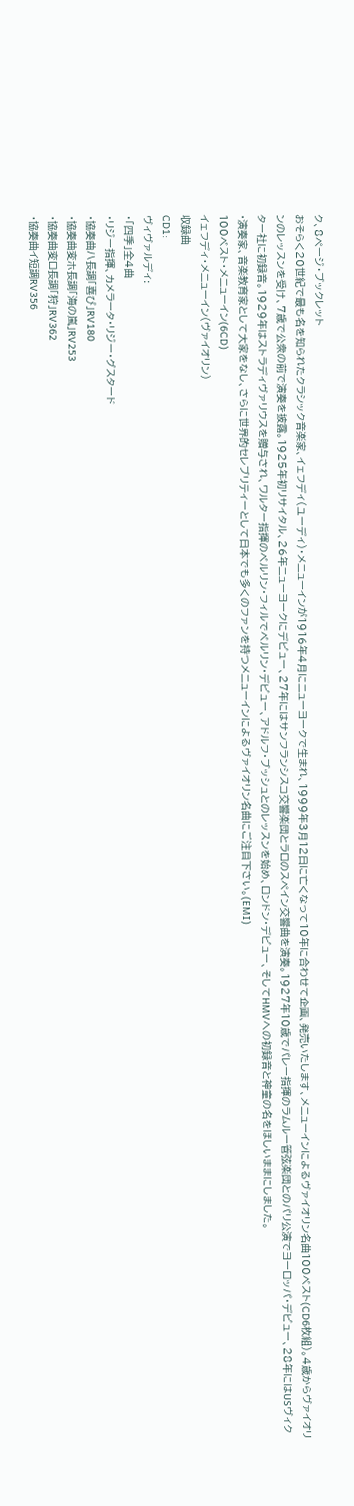ク、8ページ・ブックレット
おそらく20世紀で最も名を知られたクラシック音楽家、イェフディ(ユーディ)・メニューインが1916年4月にニューヨークで生まれ、1999年3月12日に亡くなって10年に合わせて企画、発売いたします、メニューインによるヴァイオリン名曲100ベスト(CD6枚組)。4歳からヴァイオリンのレッスンを受け、7歳で公衆の前で演奏を披露。1925年初リサイタル、26年ニューヨークにデビュー、27年にはサンフランシスコ交響楽団とラロのスペイン交響曲を演奏。1927年10歳でパレー指揮のラムルー管弦楽団とのパリ公演でヨーロッパ・デビュー、28年にはUSヴィクター社に初録音。1929年はストラディヴァリウスを贈与され、ワルター指揮のベルリン・フィルでベルリン・デビュー、アドルフ・ブッシュとのレッスンを始め、ロンドン・デビュー、そしてHMVへの初録音と神童の名をほしいままにしました。
・演奏家、音楽教育家として大家をなし、さらに世界的セレブリティーとして日本でも多くのファンを持つメニューインによるヴァイオリン名曲にご注目下さい。(EMI)
100ベスト・メニューイン(6CD)
イェフディ・メニューイン(ヴァイオリン)
収録曲
CD1:
ヴィヴァルディ:
・「四季」全4曲
・リジー指揮、カメラータ・リジー・グスタード
・協奏曲ハ長調「喜び」RV180
・協奏曲変ホ長調「海の嵐」RV253
・協奏曲変ロ長調「狩」RV362
・協奏曲イ短調RV356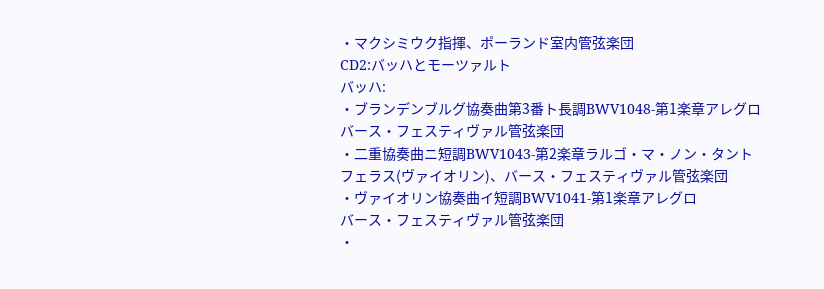・マクシミウク指揮、ポーランド室内管弦楽団
CD2:バッハとモーツァルト
バッハ:
・ブランデンブルグ協奏曲第3番ト長調BWV1048-第1楽章アレグロ
バース・フェスティヴァル管弦楽団
・二重協奏曲ニ短調BWV1043-第2楽章ラルゴ・マ・ノン・タント
フェラス(ヴァイオリン)、バース・フェスティヴァル管弦楽団
・ヴァイオリン協奏曲イ短調BWV1041-第1楽章アレグロ
バース・フェスティヴァル管弦楽団
・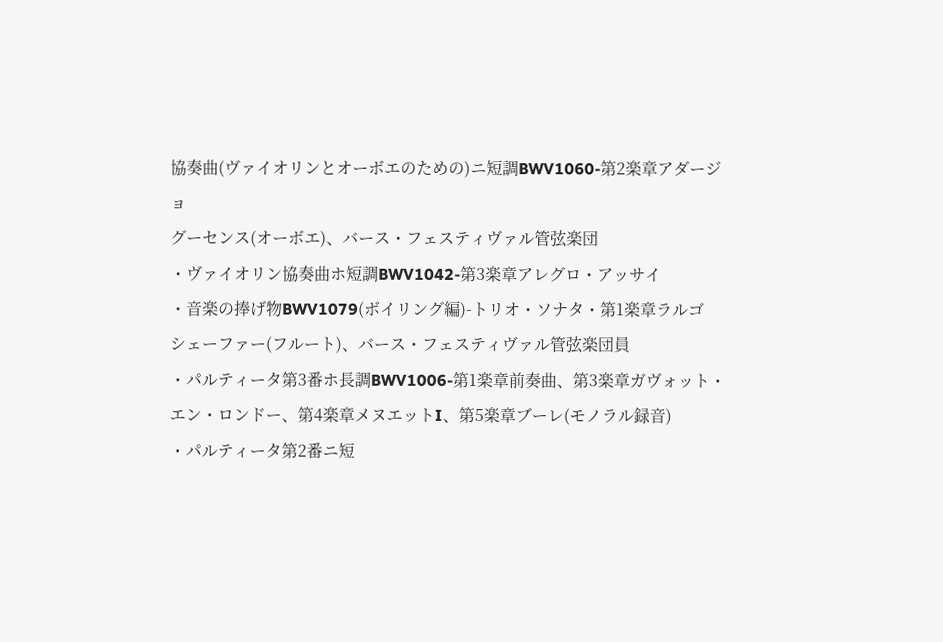協奏曲(ヴァイオリンとオーボエのための)ニ短調BWV1060-第2楽章アダージョ
グーセンス(オーボエ)、バース・フェスティヴァル管弦楽団
・ヴァイオリン協奏曲ホ短調BWV1042-第3楽章アレグロ・アッサイ
・音楽の捧げ物BWV1079(ボイリング編)-トリオ・ソナタ・第1楽章ラルゴ
シェーファー(フルート)、バース・フェスティヴァル管弦楽団員
・パルティータ第3番ホ長調BWV1006-第1楽章前奏曲、第3楽章ガヴォット・エン・ロンドー、第4楽章メヌエットI、第5楽章ブーレ(モノラル録音)
・パルティータ第2番ニ短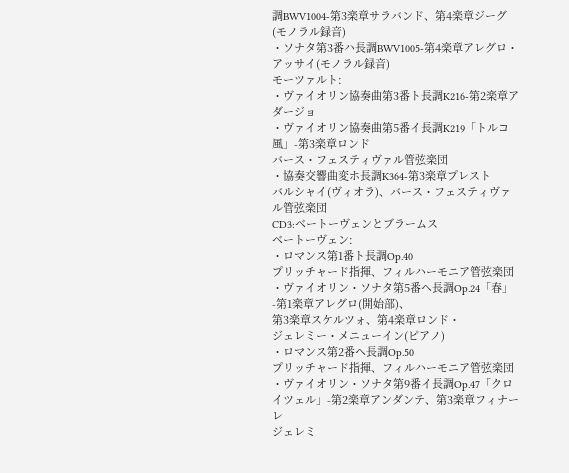調BWV1004-第3楽章サラバンド、第4楽章ジーグ(モノラル録音)
・ソナタ第3番ハ長調BWV1005-第4楽章アレグロ・アッサイ(モノラル録音)
モーツァルト:
・ヴァイオリン協奏曲第3番ト長調K216-第2楽章アダージョ
・ヴァイオリン協奏曲第5番イ長調K219「トルコ風」-第3楽章ロンド
バース・フェスティヴァル管弦楽団
・協奏交響曲変ホ長調K364-第3楽章プレスト
バルシャイ(ヴィオラ)、バース・フェスティヴァル管弦楽団
CD3:ベートーヴェンとブラームス
ベートーヴェン:
・ロマンス第1番ト長調Op.40
プリッチャード指揮、フィルハーモニア管弦楽団
・ヴァイオリン・ソナタ第5番ヘ長調Op.24「春」-第1楽章アレグロ(開始部)、
第3楽章スケルツォ、第4楽章ロンド・
ジェレミー・メニューイン(ピアノ)
・ロマンス第2番ヘ長調Op.50
プリッチャード指揮、フィルハーモニア管弦楽団
・ヴァイオリン・ソナタ第9番イ長調Op.47「クロイツェル」-第2楽章アンダンテ、第3楽章フィナーレ
ジェレミ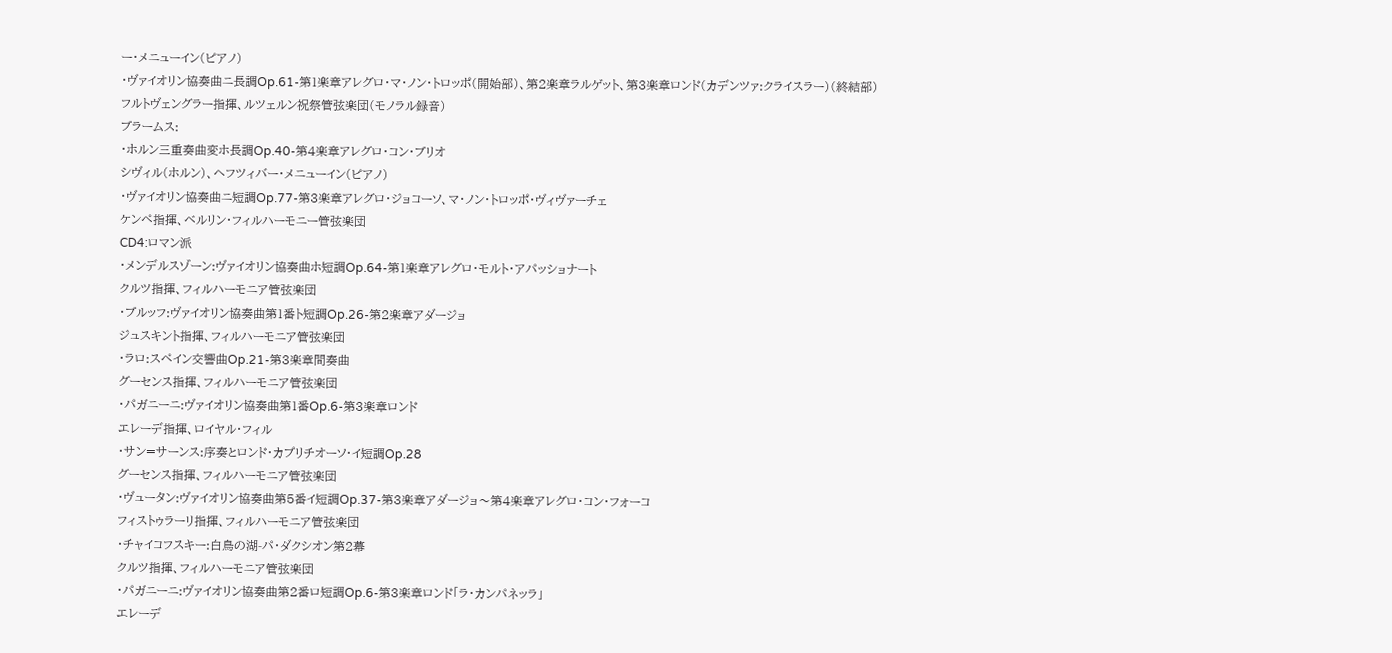ー・メニューイン(ピアノ)
・ヴァイオリン協奏曲ニ長調Op.61-第1楽章アレグロ・マ・ノン・トロッポ(開始部)、第2楽章ラルゲット、第3楽章ロンド(カデンツァ:クライスラー)(終結部)
フルトヴェングラー指揮、ルツェルン祝祭管弦楽団(モノラル録音)
ブラームス:
・ホルン三重奏曲変ホ長調Op.40-第4楽章アレグロ・コン・ブリオ
シヴィル(ホルン)、ヘフツィバー・メニューイン(ピアノ)
・ヴァイオリン協奏曲ニ短調Op.77-第3楽章アレグロ・ジョコーソ、マ・ノン・トロッポ・ヴィヴァーチェ
ケンペ指揮、ベルリン・フィルハーモニー管弦楽団
CD4:ロマン派
・メンデルスゾーン:ヴァイオリン協奏曲ホ短調Op.64-第1楽章アレグロ・モルト・アパッショナート
クルツ指揮、フィルハーモニア管弦楽団
・ブルッフ:ヴァイオリン協奏曲第1番ト短調Op.26-第2楽章アダージョ
ジュスキント指揮、フィルハーモニア管弦楽団
・ラロ:スペイン交響曲Op.21-第3楽章間奏曲
グーセンス指揮、フィルハーモニア管弦楽団
・パガニーニ:ヴァイオリン協奏曲第1番Op.6-第3楽章ロンド
エレーデ指揮、ロイヤル・フィル
・サン=サーンス:序奏とロンド・カプリチオーソ・イ短調Op.28
グーセンス指揮、フィルハーモニア管弦楽団
・ヴュータン:ヴァイオリン協奏曲第5番イ短調Op.37-第3楽章アダージョ〜第4楽章アレグロ・コン・フォーコ
フィストゥラーリ指揮、フィルハーモニア管弦楽団
・チャイコフスキー:白鳥の湖-パ・ダクシオン第2幕
クルツ指揮、フィルハーモニア管弦楽団
・パガニーニ:ヴァイオリン協奏曲第2番ロ短調Op.6-第3楽章ロンド「ラ・カンパネッラ」
エレーデ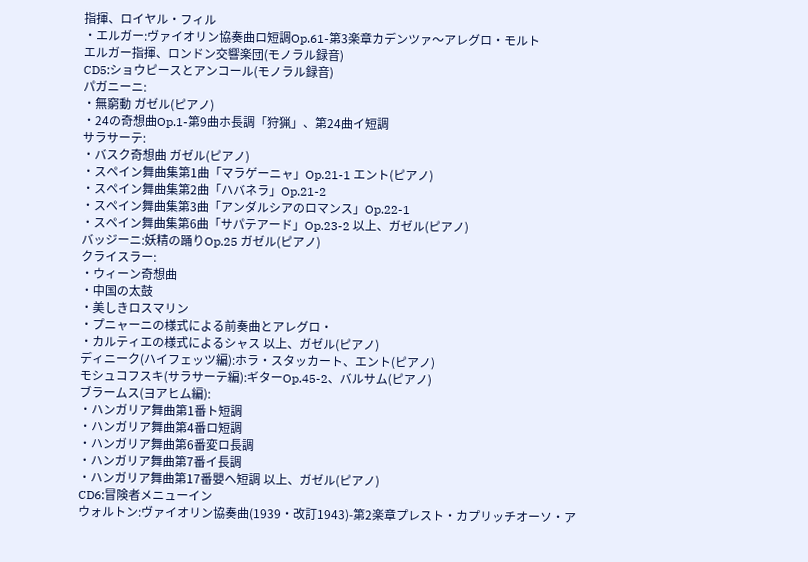指揮、ロイヤル・フィル
・エルガー:ヴァイオリン協奏曲ロ短調Op.61-第3楽章カデンツァ〜アレグロ・モルト
エルガー指揮、ロンドン交響楽団(モノラル録音)
CD5:ショウピースとアンコール(モノラル録音)
パガニーニ:
・無窮動 ガゼル(ピアノ)
・24の奇想曲Op.1-第9曲ホ長調「狩猟」、第24曲イ短調
サラサーテ:
・バスク奇想曲 ガゼル(ピアノ)
・スペイン舞曲集第1曲「マラゲーニャ」Op.21-1 エント(ピアノ)
・スペイン舞曲集第2曲「ハバネラ」Op.21-2
・スペイン舞曲集第3曲「アンダルシアのロマンス」Op.22-1
・スペイン舞曲集第6曲「サパテアード」Op.23-2 以上、ガゼル(ピアノ)
バッジーニ:妖精の踊りOp.25 ガゼル(ピアノ)
クライスラー:
・ウィーン奇想曲
・中国の太鼓
・美しきロスマリン
・プニャーニの様式による前奏曲とアレグロ・
・カルティエの様式によるシャス 以上、ガゼル(ピアノ)
ディニーク(ハイフェッツ編):ホラ・スタッカート、エント(ピアノ)
モシュコフスキ(サラサーテ編):ギターOp.45-2、バルサム(ピアノ)
ブラームス(ヨアヒム編):
・ハンガリア舞曲第1番ト短調
・ハンガリア舞曲第4番ロ短調
・ハンガリア舞曲第6番変ロ長調
・ハンガリア舞曲第7番イ長調
・ハンガリア舞曲第17番嬰ヘ短調 以上、ガゼル(ピアノ)
CD6:冒険者メニューイン
ウォルトン:ヴァイオリン協奏曲(1939・改訂1943)-第2楽章プレスト・カプリッチオーソ・ア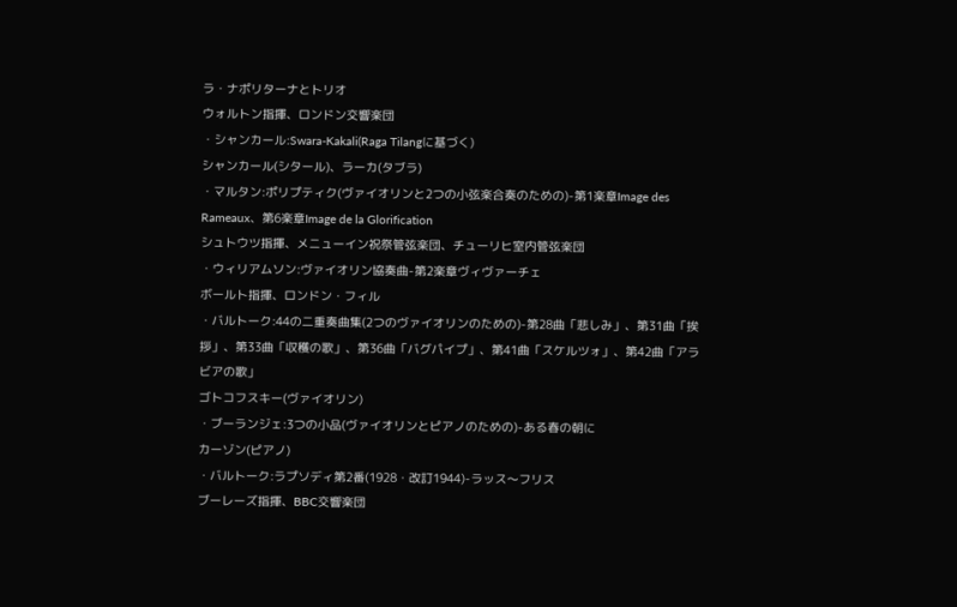ラ・ナポリターナとトリオ
ウォルトン指揮、ロンドン交響楽団
・シャンカール:Swara-Kakali(Raga Tilangに基づく)
シャンカール(シタール)、ラーカ(タブラ)
・マルタン:ポリプティク(ヴァイオリンと2つの小弦楽合奏のための)-第1楽章Image des Rameaux、第6楽章Image de la Glorification
シュトウツ指揮、メニューイン祝祭管弦楽団、チューリヒ室内管弦楽団
・ウィリアムソン:ヴァイオリン協奏曲-第2楽章ヴィヴァーチェ
ボールト指揮、ロンドン・フィル
・バルトーク:44の二重奏曲集(2つのヴァイオリンのための)-第28曲「悲しみ」、第31曲「挨拶」、第33曲「収穫の歌」、第36曲「バグパイプ」、第41曲「スケルツォ」、第42曲「アラビアの歌」
ゴトコフスキー(ヴァイオリン)
・ブーランジェ:3つの小品(ヴァイオリンとピアノのための)-ある春の朝に
カーゾン(ピアノ)
・バルトーク:ラプソディ第2番(1928・改訂1944)-ラッス〜フリス
ブーレーズ指揮、BBC交響楽団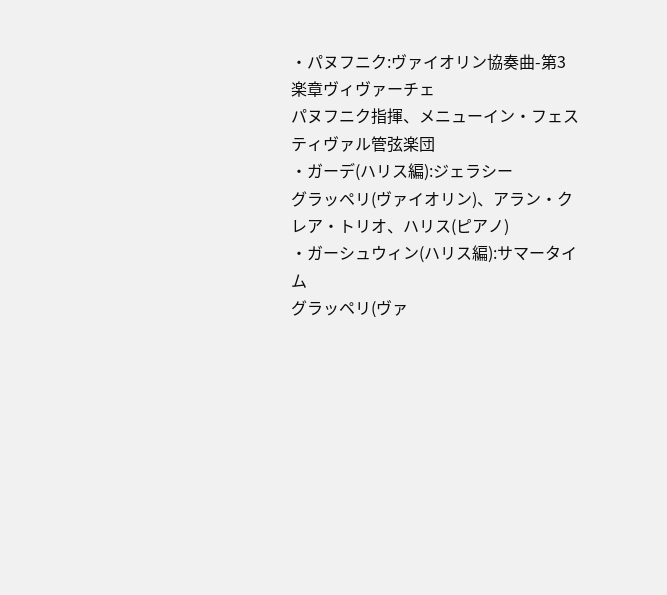・パヌフニク:ヴァイオリン協奏曲-第3楽章ヴィヴァーチェ
パヌフニク指揮、メニューイン・フェスティヴァル管弦楽団
・ガーデ(ハリス編):ジェラシー
グラッペリ(ヴァイオリン)、アラン・クレア・トリオ、ハリス(ピアノ)
・ガーシュウィン(ハリス編):サマータイム
グラッペリ(ヴァ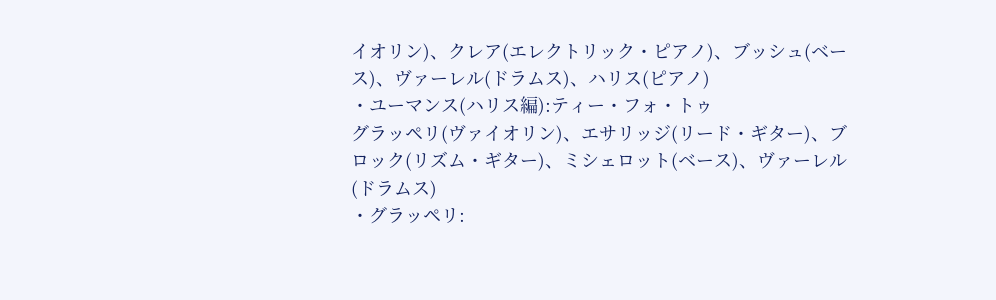イオリン)、クレア(エレクトリック・ピアノ)、ブッシュ(ベース)、ヴァーレル(ドラムス)、ハリス(ピアノ)
・ユーマンス(ハリス編):ティー・フォ・トゥ
グラッペリ(ヴァイオリン)、エサリッジ(リード・ギター)、ブロック(リズム・ギター)、ミシェロット(ベース)、ヴァーレル(ドラムス)
・グラッペリ: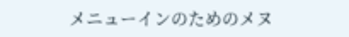メニューインのためのメヌ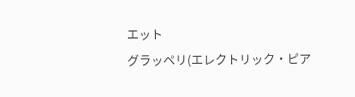エット
グラッペリ(エレクトリック・ピア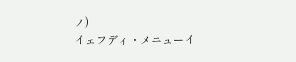ノ)
イェフディ・メニューイ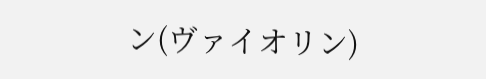ン(ヴァイオリン)